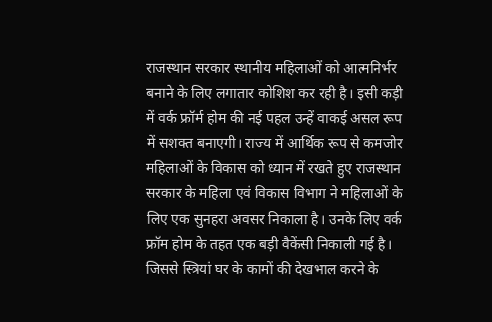राजस्थान सरकार स्थानीय महिलाओं को आत्मनिर्भर बनाने के लिए लगातार कोशिश कर रही है। इसी कड़ी में वर्क फ्रॉर्म होम की नई पहल उन्हें वाकई असल रूप में सशक्त बनाएगी। राज्य में आर्थिक रूप से कमजोर महिलाओं के विकास को ध्यान में रखते हुए राजस्थान सरकार के महिला एवं विकास विभाग ने महिलाओं के लिए एक सुनहरा अवसर निकाला है। उनके लिए वर्क फ्रॉम होम के तहत एक बड़ी वैकेंसी निकाली गई है। जिससे स्त्रियां घर के कामों की देखभाल करने के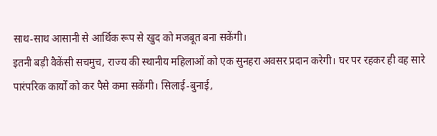साथ-साथ आसानी से आर्थिक रूप से खुद को मजबूत बना सकेंगी।
इतनी बड़ी वैकेंसी सचमुच, राज्य की स्थानीय महिलाओं को एक सुनहरा अवसर प्रदान करेगी। घर पर रहकर ही वह सारे पारंपरिक कार्यों को कर पैसे कमा सकेंगी। सिलाई-बुनाई,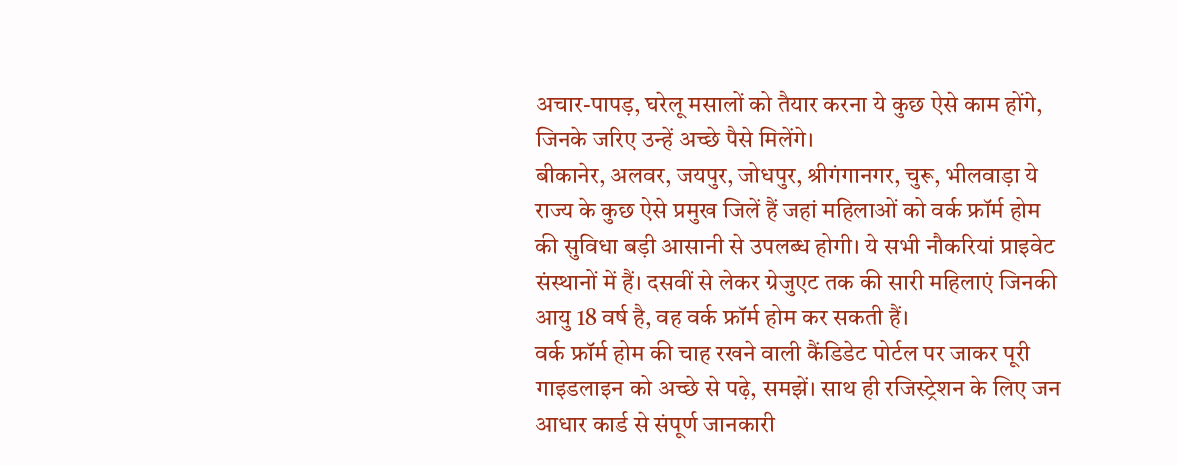अचार-पापड़, घरेलू मसालों को तैयार करना ये कुछ ऐसे काम होंगे, जिनके जरिए उन्हें अच्छे पैसे मिलेंगे।
बीकानेर, अलवर, जयपुर, जोधपुर, श्रीगंगानगर, चुरू, भीलवाड़ा ये राज्य के कुछ ऐसे प्रमुख जिलें हैं जहां महिलाओं को वर्क फ्रॉर्म होम की सुविधा बड़ी आसानी से उपलब्ध होगी। ये सभी नौकरियां प्राइवेट संस्थानों में हैं। दसवीं से लेकर ग्रेजुएट तक की सारी महिलाएं जिनकी आयु 18 वर्ष है, वह वर्क फ्रॉर्म होम कर सकती हैं।
वर्क फ्रॉर्म होम की चाह रखने वाली कैंडिडेट पोर्टल पर जाकर पूरी गाइडलाइन को अच्छे से पढ़े, समझें। साथ ही रजिस्ट्रेशन के लिए जन आधार कार्ड से संपूर्ण जानकारी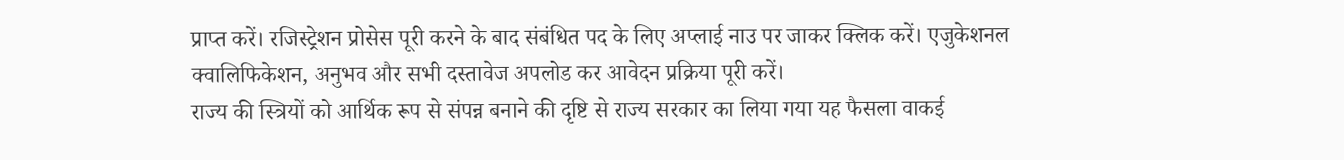प्राप्त करें। रजिस्ट्रेशन प्रोसेस पूरी करने के बाद संबंधित पद के लिए अप्लाई नाउ पर जाकर क्लिक करें। एजुकेशनल क्वालिफिकेशन, अनुभव और सभी दस्तावेज अपलोड कर आवेदन प्रक्रिया पूरी करें।
राज्य की स्त्रियों को आर्थिक रूप से संपन्न बनाने की दृष्टि से राज्य सरकार का लिया गया यह फैसला वाकई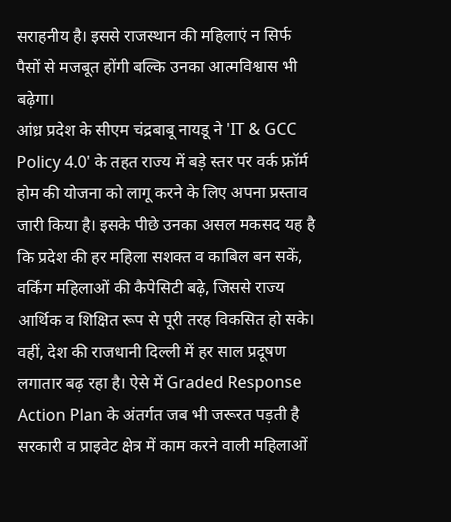सराहनीय है। इससे राजस्थान की महिलाएं न सिर्फ पैसों से मजबूत होंगी बल्कि उनका आत्मविश्वास भी बढ़ेगा।
आंध्र प्रदेश के सीएम चंद्रबाबू नायडू ने 'IT & GCC Policy 4.0' के तहत राज्य में बड़े स्तर पर वर्क फ्रॉर्म होम की योजना को लागू करने के लिए अपना प्रस्ताव जारी किया है। इसके पीछे उनका असल मकसद यह है कि प्रदेश की हर महिला सशक्त व काबिल बन सकें, वर्किंग महिलाओं की कैपेसिटी बढ़े, जिससे राज्य आर्थिक व शिक्षित रूप से पूरी तरह विकसित हो सके।
वहीं, देश की राजधानी दिल्ली में हर साल प्रदूषण लगातार बढ़ रहा है। ऐसे में Graded Response Action Plan के अंतर्गत जब भी जरूरत पड़ती है सरकारी व प्राइवेट क्षेत्र में काम करने वाली महिलाओं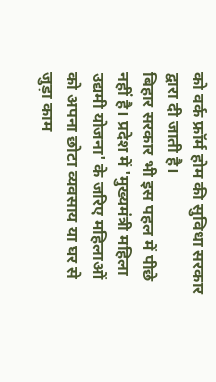को वर्क फ्रॉर्म होम की सुविधा सरकार द्वारा दी जाती है।
बिहार सरकार भी इस पहल में पीछे नहीं है। प्रदेश में 'मुख्यमंत्री महिला उद्यमी योजना' के जरिए महिलाओं को अपना छोटा व्यवसाय या घर से जुड़ा काम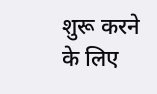शुरू करने के लिए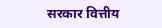सरकार वित्तीय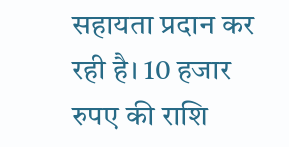सहायता प्रदान कर रही है। 10 हजार रुपए की राशि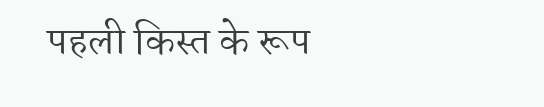पहली किस्त के रूप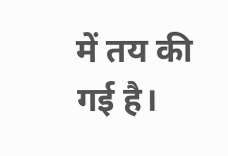में तय की गई है।